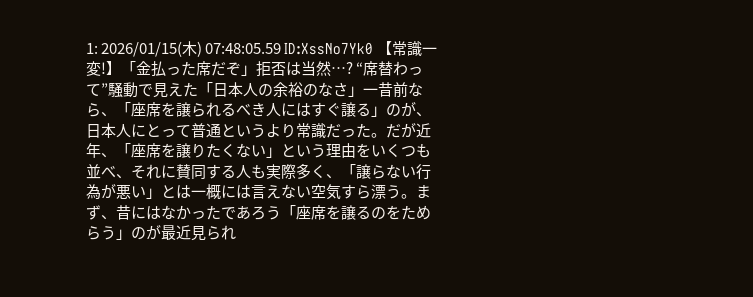1: 2026/01/15(木) 07:48:05.59 ID:XssNo7Yk0 【常識一変!】「金払った席だぞ」拒否は当然…? “席替わって”騒動で見えた「日本人の余裕のなさ」一昔前なら、「座席を譲られるべき人にはすぐ譲る」のが、日本人にとって普通というより常識だった。だが近年、「座席を譲りたくない」という理由をいくつも並べ、それに賛同する人も実際多く、「譲らない行為が悪い」とは一概には言えない空気すら漂う。まず、昔にはなかったであろう「座席を譲るのをためらう」のが最近見られ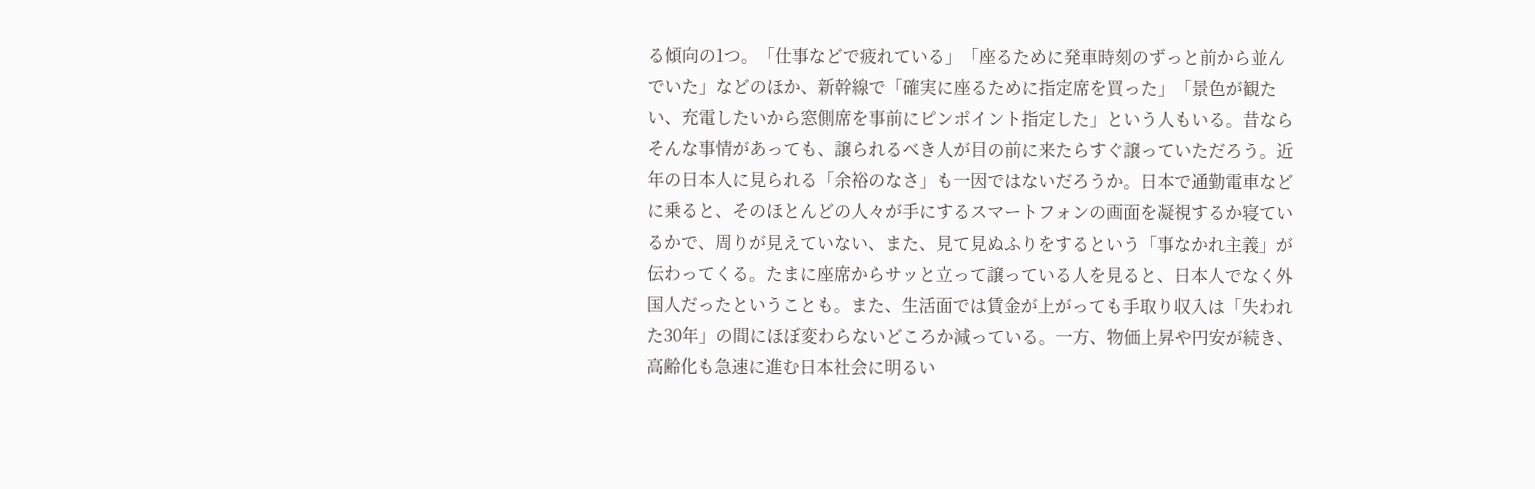る傾向の1つ。「仕事などで疲れている」「座るために発車時刻のずっと前から並んでいた」などのほか、新幹線で「確実に座るために指定席を買った」「景色が観たい、充電したいから窓側席を事前にピンポイント指定した」という人もいる。昔ならそんな事情があっても、譲られるべき人が目の前に来たらすぐ譲っていただろう。近年の日本人に見られる「余裕のなさ」も一因ではないだろうか。日本で通勤電車などに乗ると、そのほとんどの人々が手にするスマートフォンの画面を凝視するか寝ているかで、周りが見えていない、また、見て見ぬふりをするという「事なかれ主義」が伝わってくる。たまに座席からサッと立って譲っている人を見ると、日本人でなく外国人だったということも。また、生活面では賃金が上がっても手取り収入は「失われた30年」の間にほぼ変わらないどころか減っている。一方、物価上昇や円安が続き、高齢化も急速に進む日本社会に明るい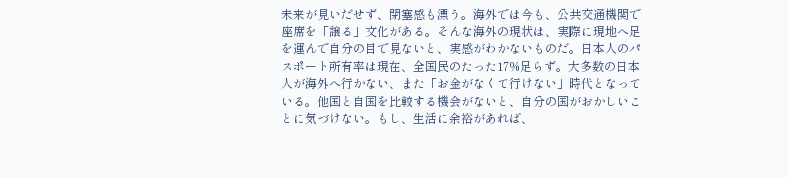未来が見いだせず、閉塞感も漂う。海外では今も、公共交通機関で座席を「譲る」文化がある。そんな海外の現状は、実際に現地へ足を運んで自分の目で見ないと、実感がわかないものだ。日本人のパスポート所有率は現在、全国民のたった17%足らず。大多数の日本人が海外へ行かない、また「お金がなくて行けない」時代となっている。他国と自国を比較する機会がないと、自分の国がおかしいことに気づけない。もし、生活に余裕があれば、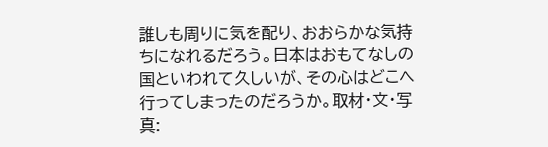誰しも周りに気を配り、おおらかな気持ちになれるだろう。日本はおもてなしの国といわれて久しいが、その心はどこへ行ってしまったのだろうか。取材・文・写真: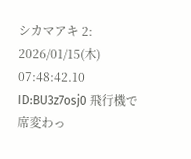シカマアキ 2: 2026/01/15(木) 07:48:42.10 ID:BU3z7osj0 飛行機で席変わっ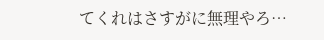てくれはさすがに無理やろ…